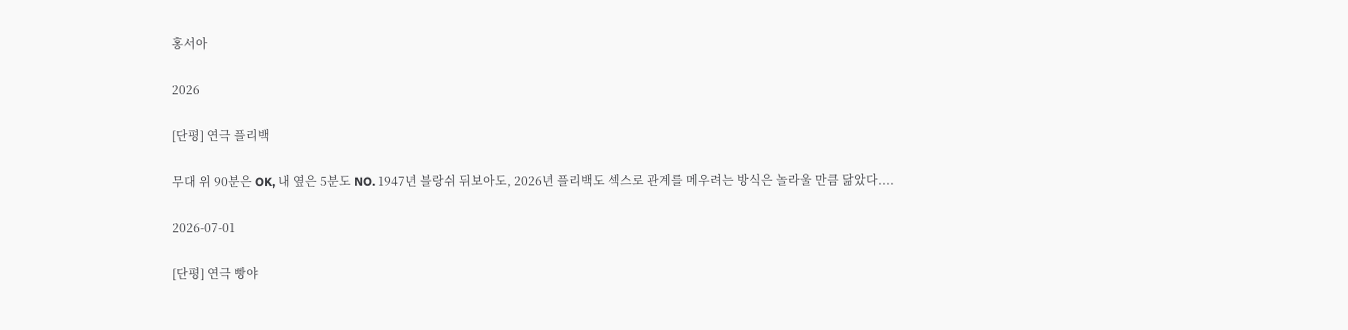홍서아

2026

[단평] 연극 플리백

무대 위 90분은 OK, 내 옆은 5분도 NO. 1947년 블랑쉬 뒤보아도, 2026년 플리백도 섹스로 관계를 메우려는 방식은 놀라울 만큼 닮았다....

2026-07-01

[단평] 연극 빵야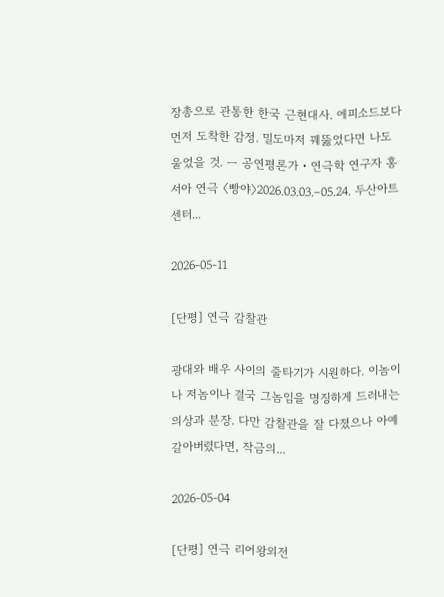장총으로 관통한 한국 근현대사. 에피소드보다 먼저 도착한 감정. 밀도마저 꿰뚫었다면 나도 울었을 것. ㅡ 공연평론가・연극학 연구자 홍서아 연극 〈빵야〉2026.03.03.–05.24. 두산아트센터...

2026-05-11

[단평] 연극 감찰관

광대와 배우 사이의 줄타기가 시원하다. 이놈이나 저놈이나 결국 그놈임을 명징하게 드러내는 의상과 분장. 다만 감찰관을 잘 다졌으나 아예 갈아버렸다면, 작금의...

2026-05-04

[단평] 연극 리어왕외전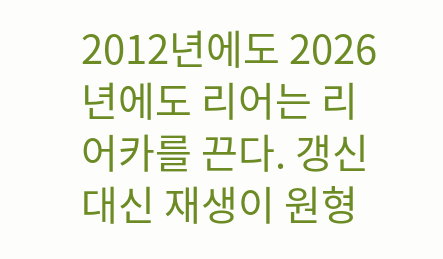2012년에도 2026년에도 리어는 리어카를 끈다. 갱신 대신 재생이 원형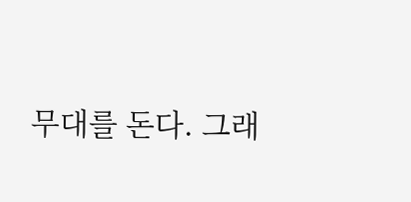무대를 돈다. 그래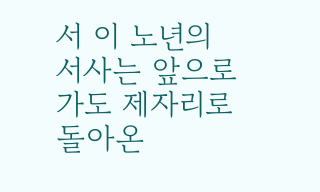서 이 노년의 서사는 앞으로 가도 제자리로 돌아온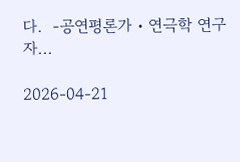다.  -공연평론가・연극학 연구자...

2026-04-21